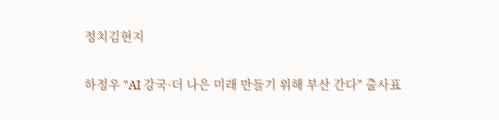정치김현지

하정우 "AI 강국·더 나은 미래 만들기 위해 부산 간다" 출사표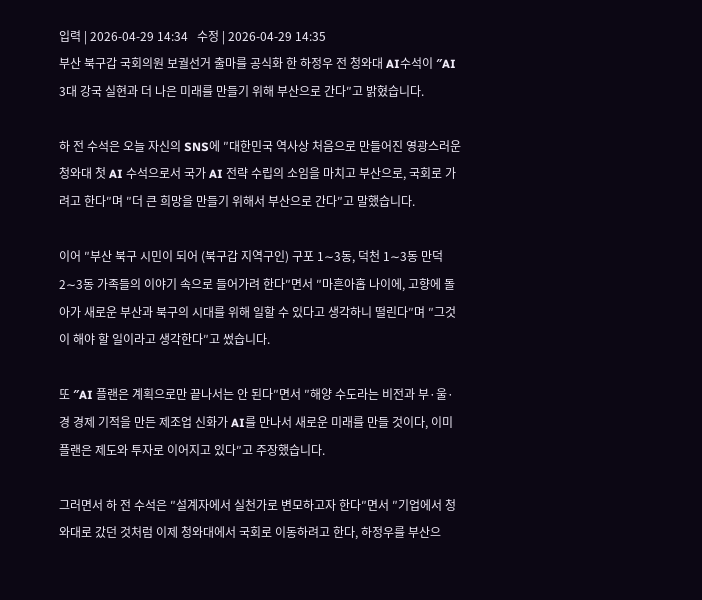입력 | 2026-04-29 14:34   수정 | 2026-04-29 14:35
부산 북구갑 국회의원 보궐선거 출마를 공식화 한 하정우 전 청와대 AI수석이 ″AI 3대 강국 실현과 더 나은 미래를 만들기 위해 부산으로 간다″고 밝혔습니다.

하 전 수석은 오늘 자신의 SNS에 ″대한민국 역사상 처음으로 만들어진 영광스러운 청와대 첫 AI 수석으로서 국가 AI 전략 수립의 소임을 마치고 부산으로, 국회로 가려고 한다″며 ″더 큰 희망을 만들기 위해서 부산으로 간다″고 말했습니다.

이어 ″부산 북구 시민이 되어 (북구갑 지역구인) 구포 1∼3동, 덕천 1∼3동 만덕 2∼3동 가족들의 이야기 속으로 들어가려 한다″면서 ″마흔아홉 나이에, 고향에 돌아가 새로운 부산과 북구의 시대를 위해 일할 수 있다고 생각하니 떨린다″며 ″그것이 해야 할 일이라고 생각한다″고 썼습니다.

또 ″AI 플랜은 계획으로만 끝나서는 안 된다″면서 ″해양 수도라는 비전과 부·울·경 경제 기적을 만든 제조업 신화가 AI를 만나서 새로운 미래를 만들 것이다, 이미 플랜은 제도와 투자로 이어지고 있다″고 주장했습니다.

그러면서 하 전 수석은 ″설계자에서 실천가로 변모하고자 한다″면서 ″기업에서 청와대로 갔던 것처럼 이제 청와대에서 국회로 이동하려고 한다, 하정우를 부산으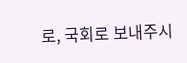로, 국회로 보내주시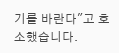기를 바란다″고 호소했습니다.